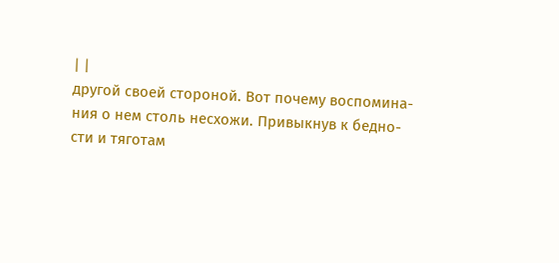| |
другой своей стороной. Вот почему воспомина-
ния о нем столь несхожи. Привыкнув к бедно-
сти и тяготам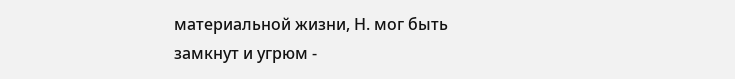материальной жизни, Н. мог быть
замкнут и угрюм -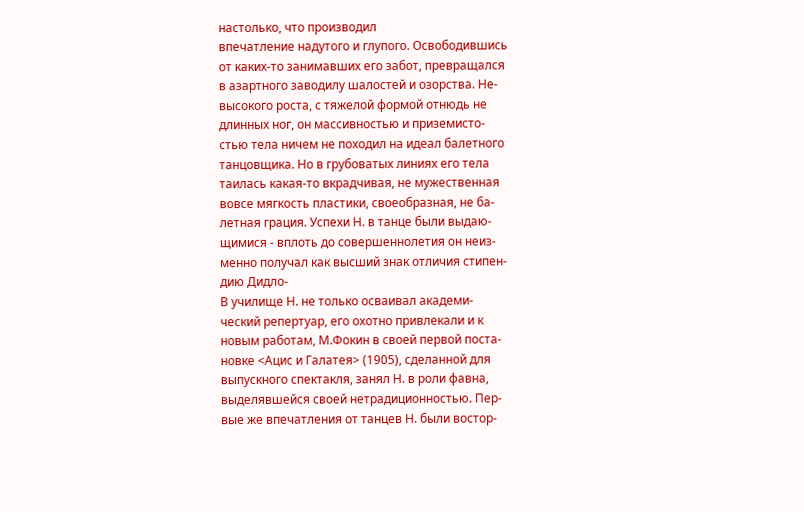настолько, что производил
впечатление надутого и глупого. Освободившись
от каких-то занимавших его забот, превращался
в азартного заводилу шалостей и озорства. Не-
высокого роста, с тяжелой формой отнюдь не
длинных ног, он массивностью и приземисто-
стью тела ничем не походил на идеал балетного
танцовщика. Но в грубоватых линиях его тела
таилась какая-то вкрадчивая, не мужественная
вовсе мягкость пластики, своеобразная, не ба-
летная грация. Успехи Н. в танце были выдаю-
щимися - вплоть до совершеннолетия он неиз-
менно получал как высший знак отличия стипен-
дию Дидло-
В училище Н. не только осваивал академи-
ческий репертуар, его охотно привлекали и к
новым работам, М.Фокин в своей первой поста-
новке <Ацис и Галатея> (1905), сделанной для
выпускного спектакля, занял Н. в роли фавна,
выделявшейся своей нетрадиционностью. Пер-
вые же впечатления от танцев Н. были востор-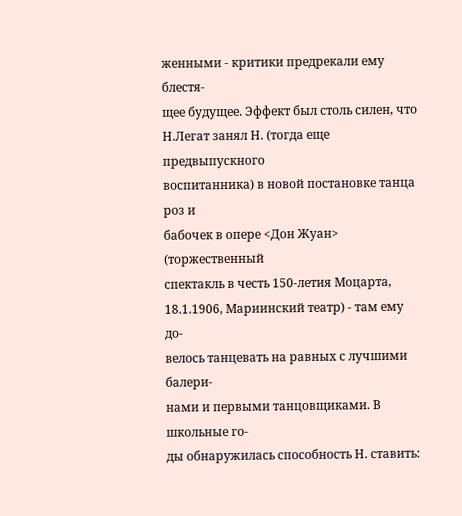женными - критики предрекали ему блестя-
щее будущее. Эффект был столь силен, что
Н.Легат занял Н. (тогда еще предвыпускного
воспитанника) в новой постановке танца роз и
бабочек в опере <Дон Жуан> (торжественный
спектакль в честь 150-летия Моцарта,
18.1.1906, Мариинский театр) - там ему до-
велось танцевать на равных с лучшими балери-
нами и первыми танцовщиками. В школьные го-
ды обнаружилась способность Н. ставить: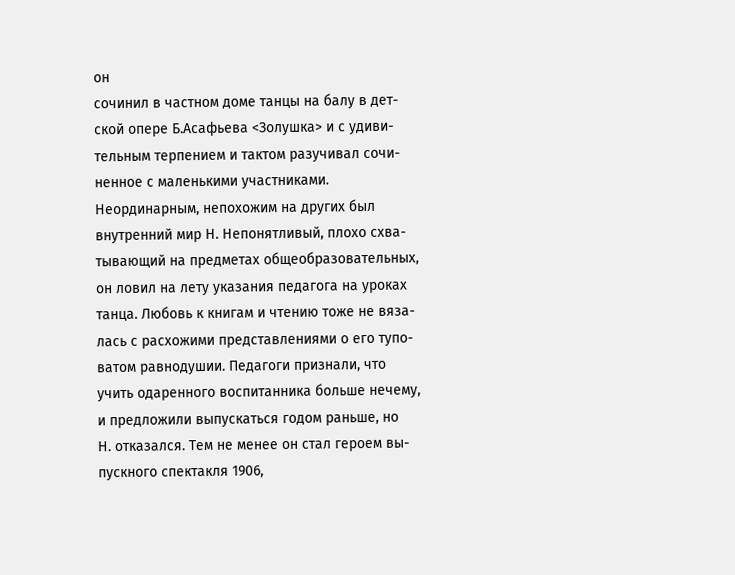он
сочинил в частном доме танцы на балу в дет-
ской опере Б.Асафьева <Золушка> и с удиви-
тельным терпением и тактом разучивал сочи-
ненное с маленькими участниками.
Неординарным, непохожим на других был
внутренний мир Н. Непонятливый, плохо схва-
тывающий на предметах общеобразовательных,
он ловил на лету указания педагога на уроках
танца. Любовь к книгам и чтению тоже не вяза-
лась с расхожими представлениями о его тупо-
ватом равнодушии. Педагоги признали, что
учить одаренного воспитанника больше нечему,
и предложили выпускаться годом раньше, но
Н. отказался. Тем не менее он стал героем вы-
пускного спектакля 1906,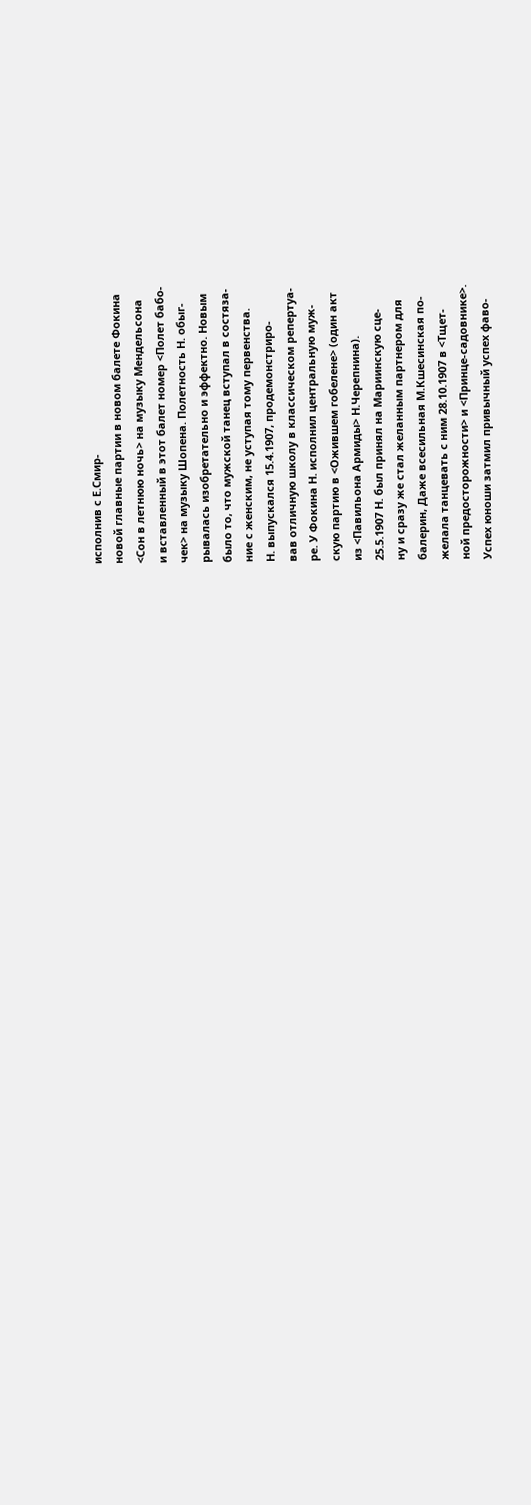исполнив с Е.Смир-
новой главные партии в новом балете Фокина
<Сон в летнюю ночь> на музыку Мендельсона
и вставленный в этот балет номер <Полет бабо-
чек> на музыку Шопена. Полетность Н. обыг-
рывалась изобретательно и эффектно. Новым
было то, что мужской танец вступал в состяза-
ние с женским, не уступая тому первенства.
Н. выпускался 15.4.1907, продемонстриро-
вав отличную школу в классическом репертуа-
ре. У Фокина Н. исполнил центральную муж-
скую партию в <Ожившем гобелене> (один акт
из <Павильона Армиды> Н.Черепнина).
25.5.1907 Н. был принял на Мариинскую сце-
ну и сразу же стал желанным партнером для
балерин, Даже всесильная М.Кшесинская по-
желала танцевать с ним 28.10.1907 в <Тщет-
ной предосторожности> и <Принце-садовнике>.
Успех юноши затмил привычный успех фаво-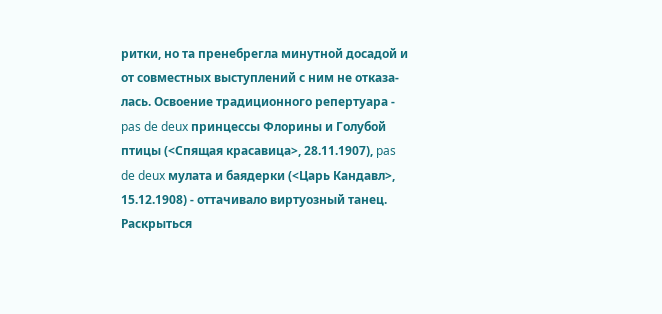ритки, но та пренебрегла минутной досадой и
от совместных выступлений с ним не отказа-
лась. Освоение традиционного репертуара -
pas de deux принцессы Флорины и Голубой
птицы (<Спящая красавица>, 28.11.1907), pas
de deux мулата и баядерки (<Царь Кандавл>,
15.12.1908) - оттачивало виртуозный танец.
Раскрыться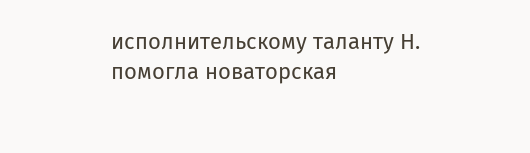исполнительскому таланту Н.
помогла новаторская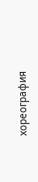хореография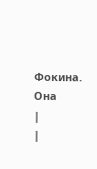Фокина. Она
|
|